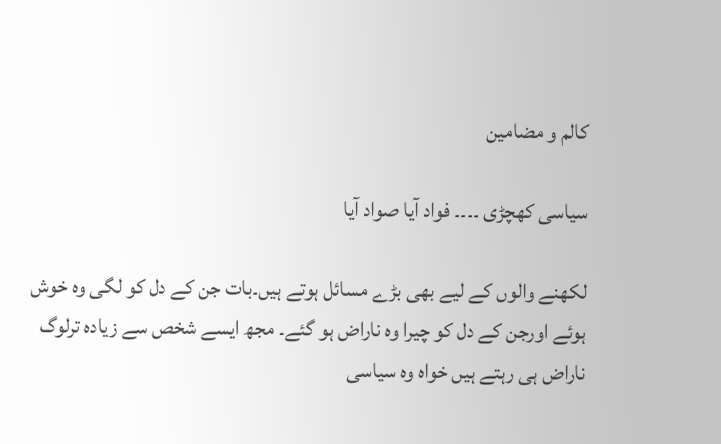کالم و مضامین

سیاسی کھچڑی ۔۔۔۔ فواد آیا صواد آیا

لکھنے والوں کے لیے بھی بڑے مسائل ہوتے ہیں۔بات جن کے دل کو لگی وہ خوش ہوئے اورجن کے دل کو چیرا وہ ناراض ہو گئے۔ مجھ ایسے شخص سے زیادہ ترلوگ ناراض ہی رہتے ہیں خواہ وہ سیاسی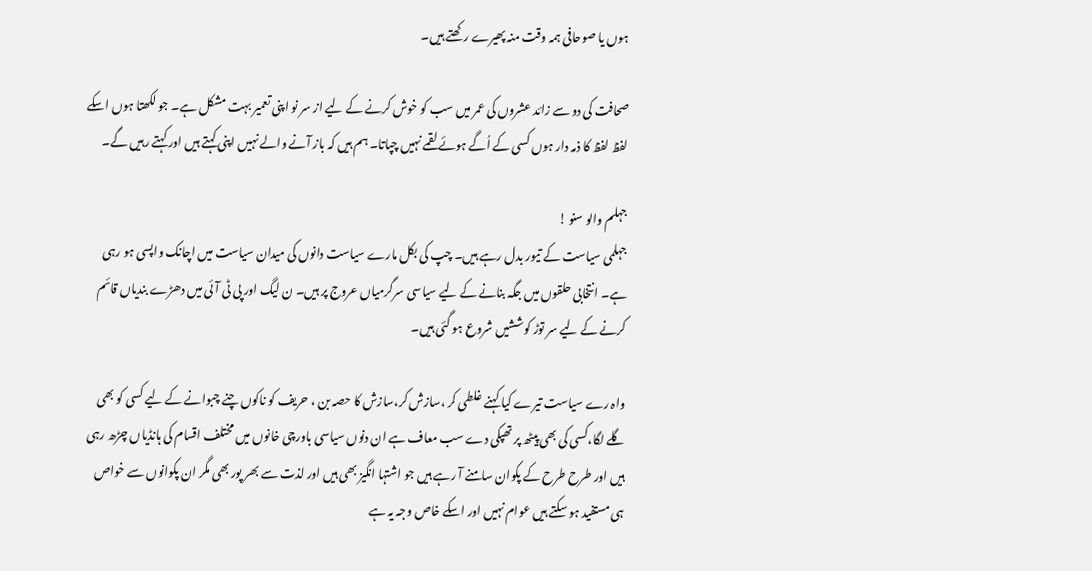ہوں یا صوحافی ہمہ وقت منہ پھیرے رکھتے ہیں۔

صحافت کی دو سے زائد عشروں کی عمر میں سب کو خوش کرنے کے لیے از سر نو اپنی تعمیر بہت مشکل ہے۔ جو لکھتا ہوں اسکے لفظ لفظ کا ذمہ دار ہوں کسی کے اُگے ہوئے لقمے نہیں چپاتا۔ ہم ہیں کہ باز آنے والے نہیں اپنی کہتے ہیں اور کہتے رہیں گے۔

جہلم والو سنو !
جہلمی سیاست کے تیور بدل رہے ہیں۔ چپ کی بکل مارے سیاست دانوں کی میدان سیاست میں اچانک واپسی ہو رہی ہے۔ انتخابی حلقوں میں جگہ بنانے کے لیے سیاسی سرگرمیاں عروج پر ہیں۔ ن لیگ اور پی ٹی آئی میں دھڑے بندیاں قائم کرنے کے لیے سر توڑ کوششیں شروع ہو گئی ہیں۔

واہ رے سیاست تیرے کیا کہنے غلطی کر ،سازش کر،سازش کا حصہ بن ، حریف کو ناکوں چنے چبوانے کے لیے کسی کو بھی گلے لگا،کسی کی بھی پیٹھ پر تھپکی دے سب معاف ہے ان دنوں سیاسی باورچی خانوں میں مختلف اقسام کی ہانڈیاں چڑھ رہی ہیں اور طرح طرح کے پکوان سامنے آ رہے ہیں جو اشتہا انگیز بھی ہیں اور لذت سے بھر پور بھی مگر ان پکوانوں سے خواص ہی مستفید ہو سکتے ہیں عوام نہیں اور اسکے خاص وجہ یہ ہے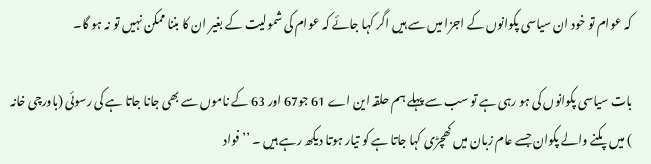کہ عوام تو خود ان سیاسی پکوانوں کے اجزا میں سے ہیں اگر کہا جائے کہ عوام کی شمولیت کے بغیر ان کا بننا ممکن نہیں تو نہ ہو گا۔

بات سیاسی پکوانوں کی ہو رہی ہے تو سب سے پہلے ہم حلقہ این اے 61 جو67 اور 63 کے ناموں سے بھی جانا جاتا ہے کی رسوئی (باورچی خانہ ) میں پکنے والے پکوان جسے عام زبان میں کھچڑی کہا جاتا ہے کو تیار ہوتا دیکھ رہے ہیں ۔ ’’فواد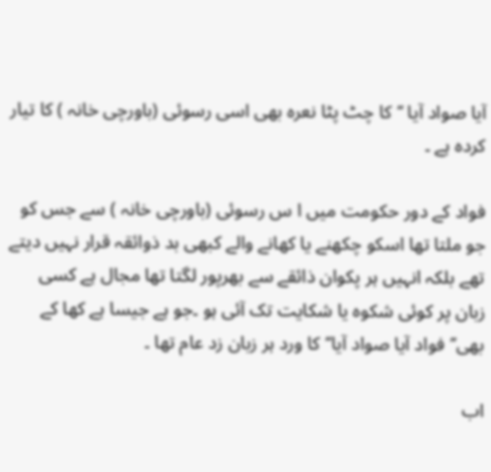آیا صواد آیا ‘‘کا چٹ پٹا نعرہ بھی اسی رسوئی (باورچی خانہ ) کا تیار کردہ ہے ۔

فواد کے دور حکومت میں ا س رسوئی (باورچی خانہ ) سے جس کو جو ملتا تھا اسکو چکھنے یا کھانے والے کبھی بد ذوائقہ قرار نہیں دیتے تھے بلکہ انہیں ہر پکوان ذائقے سے بھرپور لگتا تھا مجال ہے کسی زبان پر کوئی شکوہ یا شکایت تک آئی ہو ۔جو ہے جیسا ہے کھا کے بھی’’فواد آیا صواد آیا‘‘ کا ورد ہر زبان زد عام تھا ۔

اب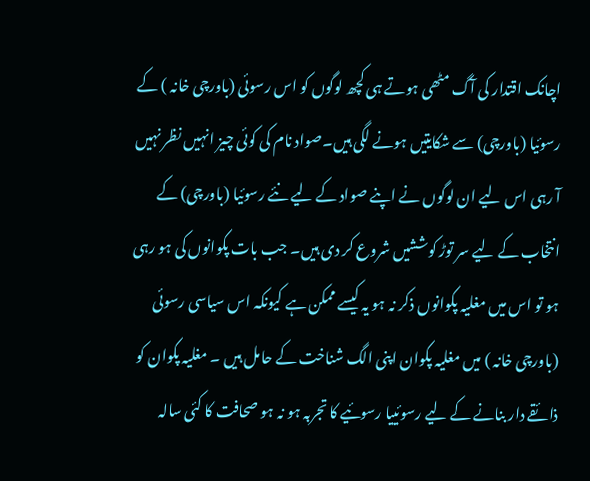اچانک اقتدار کی آگ مٹھی ہوتے ہی کچھ لوگوں کو اس رسوئی (باورچی خانہ ) کے رسوئیا (باورچی) سے شکایتیں ہونے لگی ہیں۔صواد نام کی کوئی چیز انہیں نظر نہیں آ رہی اس لیے ان لوگوں نے اپنے صواد کے لیے نئے رسوئیا (باورچی) کے انتخاب کے لیے سر توڑ کوششیں شروع کر دی ہیں۔ جب بات پکوانوں کی ہو رہی ہو تو اس میں مغلیہ پکوانوں ذکر نہ ہو یہ کیسے ممکن ہے کیونکہ اس سیاسی رسوئی (باورچی خانہ ) میں مغلیہ پکوان اپنی الگ شناخت کے حامل ہیں ۔ مغلیہ پکوان کو ذائقے دار بنانے کے لیے رسوئییا رسوئیے کا تجربہ ہو نہ ہو صحافت کا کئی سالہ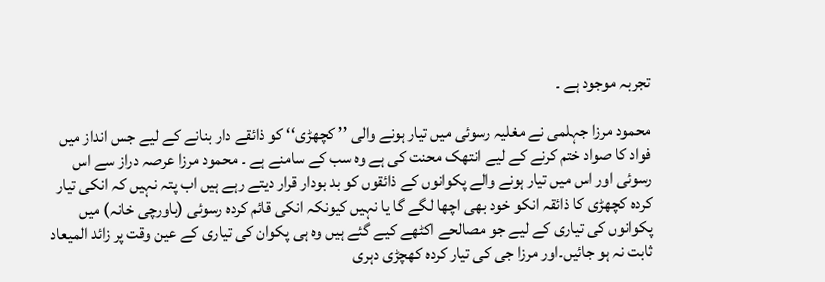تجربہ موجود ہے ۔

محمود مرزا جہلمی نے مغلیہ رسوئی میں تیار ہونے والی ’’ کچھڑی‘‘ کو ذائقے دار بنانے کے لیے جس انداز میں فواد کا صواد ختم کرنے کے لیے انتھک محنت کی ہے وہ سب کے سامنے ہے ۔ محمود مرزا عرصہ دراز سے اس رسوئی اور اس میں تیار ہونے والے پکوانوں کے ذائقوں کو بد بودار قرار دیتے رہے ہیں اب پتہ نہیں کہ انکی تیار کردہ کچھڑی کا ذائقہ انکو خود بھی اچھا لگے گا یا نہیں کیونکہ انکی قائم کردہ رسوئی (باورچی خانہ) میں پکوانوں کی تیاری کے لیے جو مصالحے اکٹھے کیے گئے ہیں وہ ہی پکوان کی تیاری کے عین وقت پر زائد المیعاد ثابت نہ ہو جائیں۔اور مرزا جی کی تیار کردہ کھچڑی دہری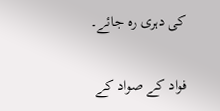کی دہری رہ جائے۔

فواد کے صواد کے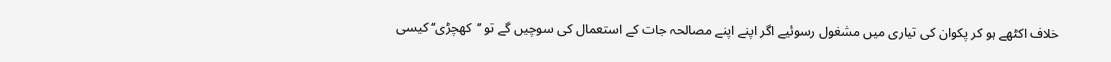خلاف اکٹھے ہو کر پکوان کی تیاری میں مشغول رسوئیے اگر اپنے اپنے مصالحہ جات کے استعمال کی سوچیں گے تو ’’کھچڑی‘‘ کیسی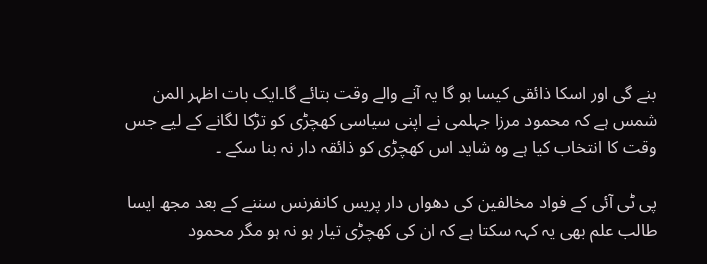بنے گی اور اسکا ذائقی کیسا ہو گا یہ آنے والے وقت بتائے گا۔ایک بات اظہر المن شمس ہے کہ محمود مرزا جہلمی نے اپنی سیاسی کھچڑی کو تڑکا لگانے کے لیے جس وقت کا انتخاب کیا ہے وہ شاید اس کھچڑی کو ذائقہ دار نہ بنا سکے ۔

پی ٹی آئی کے فواد مخالفین کی دھواں دار پریس کانفرنس سننے کے بعد مجھ ایسا طالب علم بھی یہ کہہ سکتا ہے کہ ان کی کھچڑی تیار ہو نہ ہو مگر محمود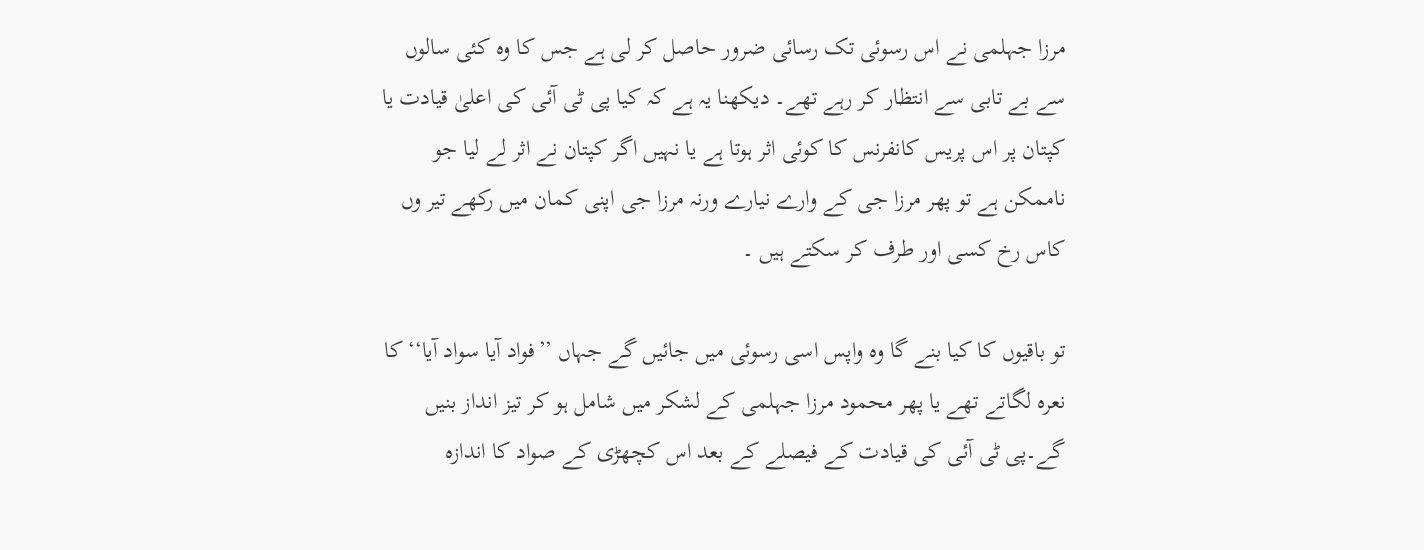مرزا جہلمی نے اس رسوئی تک رسائی ضرور حاصل کر لی ہے جس کا وہ کئی سالوں سے بے تابی سے انتظار کر رہے تھے۔ دیکھنا یہ ہے کہ کیا پی ٹی آئی کی اعلیٰ قیادت یا کپتان پر اس پریس کانفرنس کا کوئی اثر ہوتا ہے یا نہیں اگر کپتان نے اثر لے لیا جو ناممکن ہے تو پھر مرزا جی کے وارے نیارے ورنہ مرزا جی اپنی کمان میں رکھے تیر وں کاس رخ کسی اور طرف کر سکتے ہیں ۔

تو باقیوں کا کیا بنے گا وہ واپس اسی رسوئی میں جائیں گے جہاں ’’فواد آیا سواد آیا‘‘ کا نعرہ لگاتے تھے یا پھر محمود مرزا جہلمی کے لشکر میں شامل ہو کر تیز انداز بنیں گے۔پی ٹی آئی کی قیادت کے فیصلے کے بعد اس کچھڑی کے صواد کا اندازہ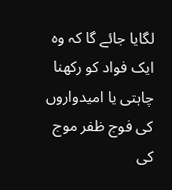لگایا جائے گا کہ وہ ایک فواد کو رکھنا چاہتی یا امیدواروں کی فوج ظفر موج کی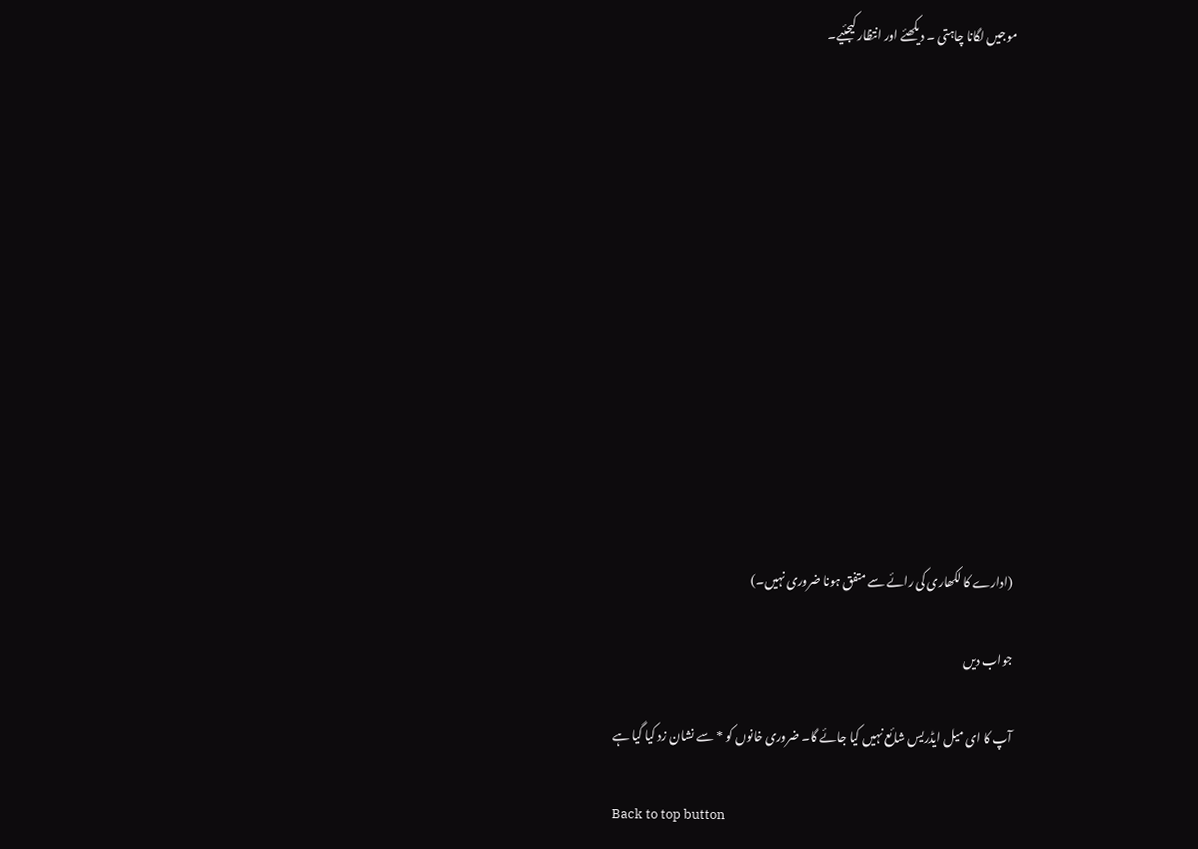موجیں لگانا چاہتی ۔ دیکھئے اور انتظار کیجئیے۔













(ادارے کا لکھاری کی رائے سے متفق ہونا ضروری نہیں۔)

جواب دیں

آپ کا ای میل ایڈریس شائع نہیں کیا جائے گا۔ ضروری خانوں کو * سے نشان زد کیا گیا ہے

Back to top button